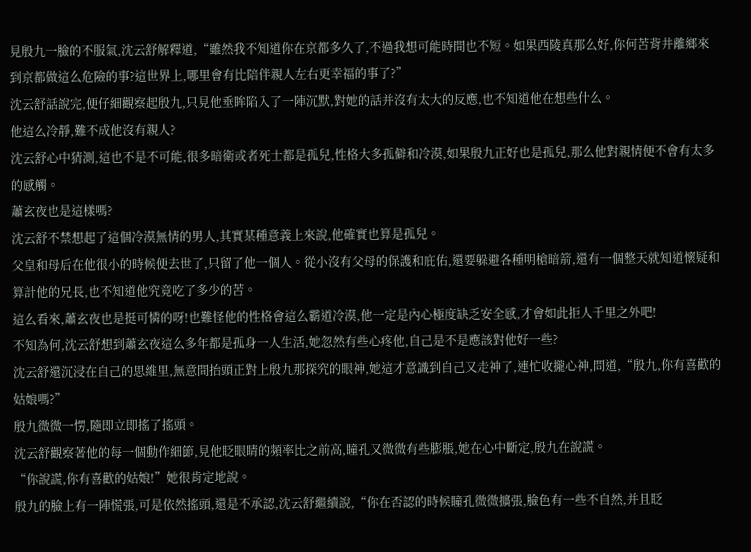見殷九一臉的不服氣,沈云舒解釋道,“雖然我不知道你在京都多久了,不過我想可能時間也不短。如果西陵真那么好,你何苦背井離鄉來到京都做這么危險的事?這世界上,哪里會有比陪伴親人左右更幸福的事了?”
沈云舒話說完,便仔細觀察起殷九,只見他垂眸陷入了一陣沉默,對她的話并沒有太大的反應,也不知道他在想些什么。
他這么冷靜,難不成他沒有親人?
沈云舒心中猜測,這也不是不可能,很多暗衛或者死士都是孤兒,性格大多孤僻和冷漠,如果殷九正好也是孤兒,那么他對親情便不會有太多的感觸。
蕭玄夜也是這樣嗎?
沈云舒不禁想起了這個冷漠無情的男人,其實某種意義上來說,他確實也算是孤兒。
父皇和母后在他很小的時候便去世了,只留了他一個人。從小沒有父母的保護和庇佑,還要躲避各種明槍暗箭,還有一個整天就知道懷疑和算計他的兄長,也不知道他究竟吃了多少的苦。
這么看來,蕭玄夜也是挺可憐的呀!也難怪他的性格會這么霸道冷漠,他一定是內心極度缺乏安全感,才會如此拒人千里之外吧!
不知為何,沈云舒想到蕭玄夜這么多年都是孤身一人生活,她忽然有些心疼他,自己是不是應該對他好一些?
沈云舒還沉浸在自己的思維里,無意間抬頭正對上殷九那探究的眼神,她這才意識到自己又走神了,連忙收攏心神,問道,“殷九,你有喜歡的姑娘嗎?”
殷九微微一愣,隨即立即搖了搖頭。
沈云舒觀察著他的每一個動作細節,見他眨眼睛的頻率比之前高,瞳孔又微微有些膨脹,她在心中斷定,殷九在說謊。
“你說謊,你有喜歡的姑娘!”她很肯定地說。
殷九的臉上有一陣慌張,可是依然搖頭,還是不承認,沈云舒繼續說,“你在否認的時候瞳孔微微擴張,臉色有一些不自然,并且眨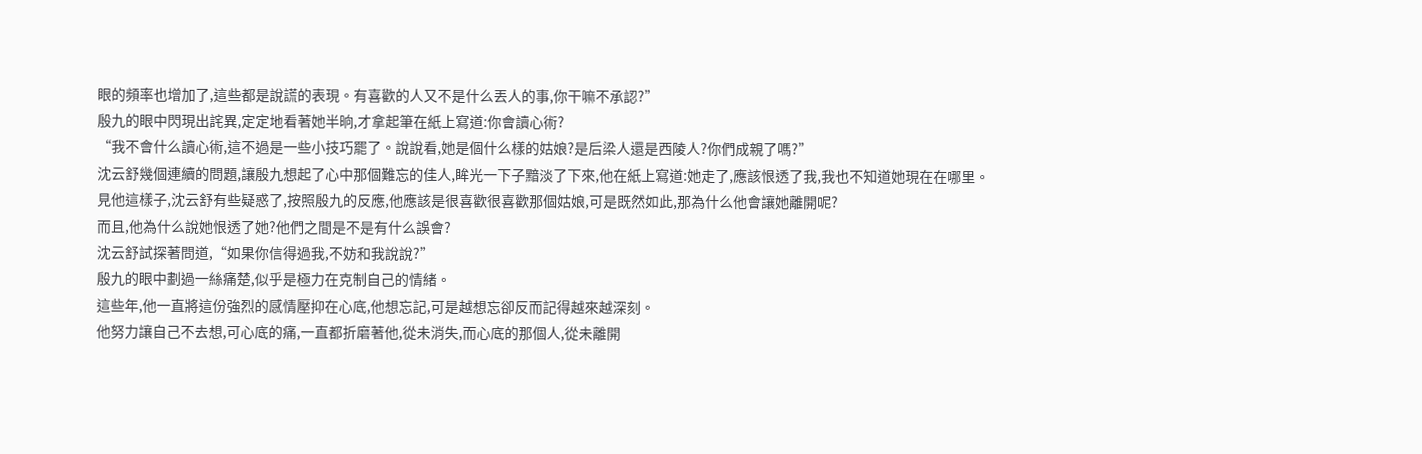眼的頻率也增加了,這些都是說謊的表現。有喜歡的人又不是什么丟人的事,你干嘛不承認?”
殷九的眼中閃現出詫異,定定地看著她半晌,才拿起筆在紙上寫道:你會讀心術?
“我不會什么讀心術,這不過是一些小技巧罷了。說說看,她是個什么樣的姑娘?是后梁人還是西陵人?你們成親了嗎?”
沈云舒幾個連續的問題,讓殷九想起了心中那個難忘的佳人,眸光一下子黯淡了下來,他在紙上寫道:她走了,應該恨透了我,我也不知道她現在在哪里。
見他這樣子,沈云舒有些疑惑了,按照殷九的反應,他應該是很喜歡很喜歡那個姑娘,可是既然如此,那為什么他會讓她離開呢?
而且,他為什么說她恨透了她?他們之間是不是有什么誤會?
沈云舒試探著問道,“如果你信得過我,不妨和我說說?”
殷九的眼中劃過一絲痛楚,似乎是極力在克制自己的情緒。
這些年,他一直將這份強烈的感情壓抑在心底,他想忘記,可是越想忘卻反而記得越來越深刻。
他努力讓自己不去想,可心底的痛,一直都折磨著他,從未消失,而心底的那個人,從未離開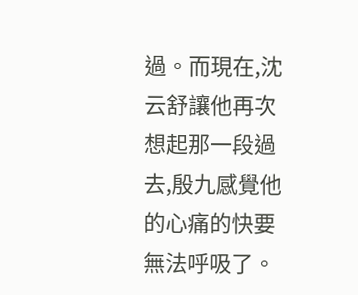過。而現在,沈云舒讓他再次想起那一段過去,殷九感覺他的心痛的快要無法呼吸了。